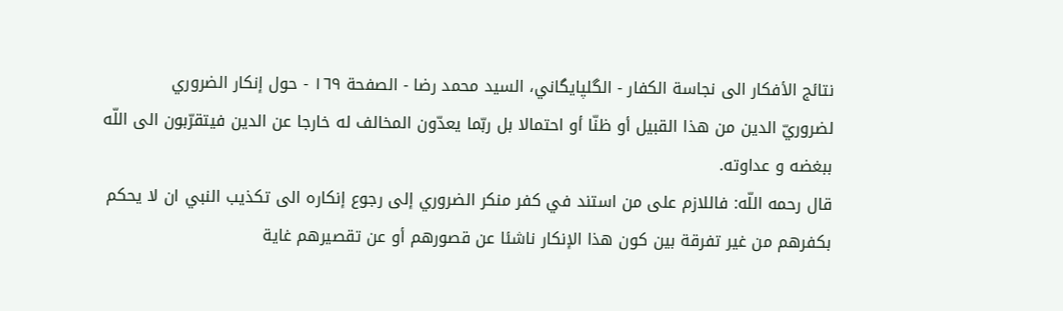نتائج الأفكار الى نجاسة الكفار - الگلپايگاني، السيد محمد رضا - الصفحة ١٦٩ - حول إنكار الضروري
لضروريّ الدين من هذا القبيل أو ظنّا أو احتمالا بل ربّما يعدّون المخالف له خارجا عن الدين فيتقرّبون الى اللّه ببغضه و عداوته.
قال رحمه اللّه: فاللازم على من استند في كفر منكر الضروري إلى رجوع إنكاره الى تكذيب النبي ان لا يحكم بكفرهم من غير تفرقة بين كون هذا الإنكار ناشئا عن قصورهم أو عن تقصيرهم غاية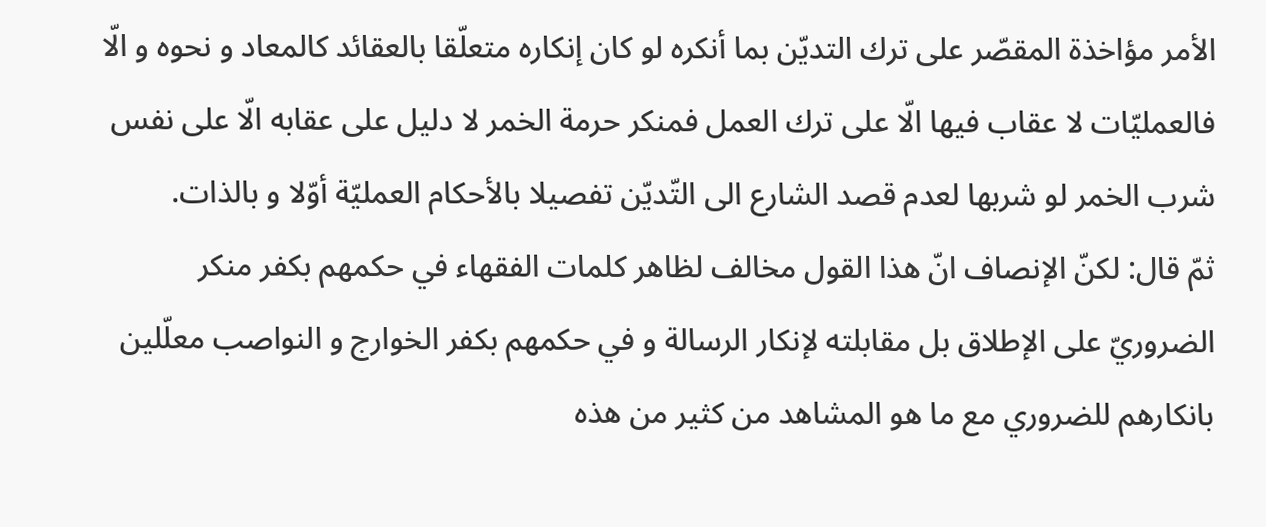الأمر مؤاخذة المقصّر على ترك التديّن بما أنكره لو كان إنكاره متعلّقا بالعقائد كالمعاد و نحوه و الّا فالعمليّات لا عقاب فيها الّا على ترك العمل فمنكر حرمة الخمر لا دليل على عقابه الّا على نفس شرب الخمر لو شربها لعدم قصد الشارع الى التّديّن تفصيلا بالأحكام العمليّة أوّلا و بالذات.
ثمّ قال: لكنّ الإنصاف انّ هذا القول مخالف لظاهر كلمات الفقهاء في حكمهم بكفر منكر الضروريّ على الإطلاق بل مقابلته لإنكار الرسالة و في حكمهم بكفر الخوارج و النواصب معلّلين بانكارهم للضروري مع ما هو المشاهد من كثير من هذه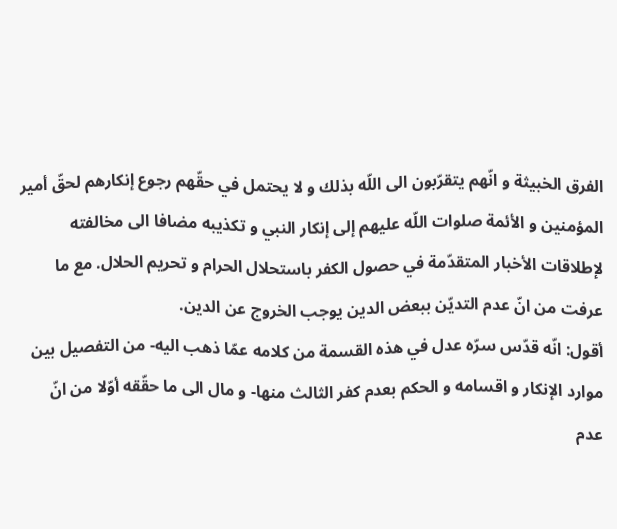الفرق الخبيثة و انّهم يتقرّبون الى اللّه بذلك و لا يحتمل في حقّهم رجوع إنكارهم لحقّ أمير المؤمنين و الأئمة صلوات اللّه عليهم إلى إنكار النبي و تكذيبه مضافا الى مخالفته لإطلاقات الأخبار المتقدّمة في حصول الكفر باستحلال الحرام و تحريم الحلال. مع ما عرفت من انّ عدم التديّن ببعض الدين يوجب الخروج عن الدين.
أقول: انّه قدّس سرّه عدل في هذه القسمة من كلامه عمّا ذهب اليه- من التفصيل بين موارد الإنكار و اقسامه و الحكم بعدم كفر الثالث منها- و مال الى ما حقّقه أوّلا من انّ عدم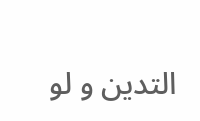التدين و لو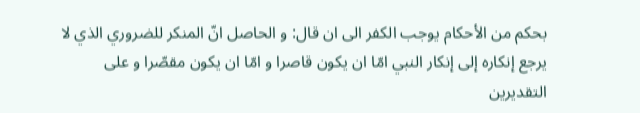بحكم من الأحكام يوجب الكفر الى ان قال: و الحاصل انّ المنكر للضروري الذي لا يرجع إنكاره إلى إنكار النبي امّا ان يكون قاصرا و امّا ان يكون مقصّرا و على التقديرين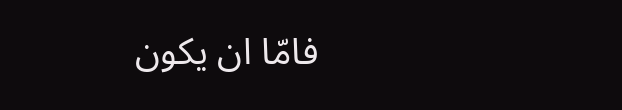فامّا ان يكون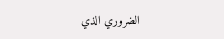الضروري الذي